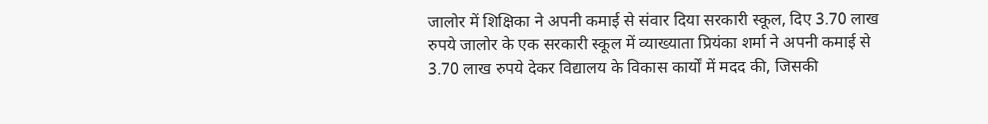जालोर में शिक्षिका ने अपनी कमाई से संवार दिया सरकारी स्कूल, दिए 3.70 लाख रुपये जालोर के एक सरकारी स्कूल में व्याख्याता प्रियंका शर्मा ने अपनी कमाई से 3.70 लाख रुपये देकर विद्यालय के विकास कार्यों में मदद की, जिसकी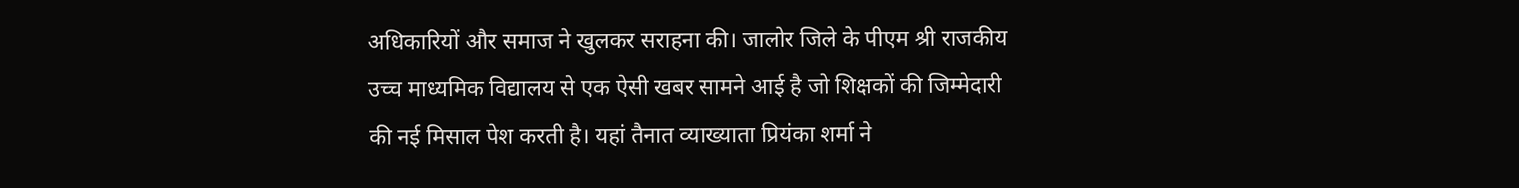अधिकारियों और समाज ने खुलकर सराहना की। जालोर जिले के पीएम श्री राजकीय उच्च माध्यमिक विद्यालय से एक ऐसी खबर सामने आई है जो शिक्षकों की जिम्मेदारी की नई मिसाल पेश करती है। यहां तैनात व्याख्याता प्रियंका शर्मा ने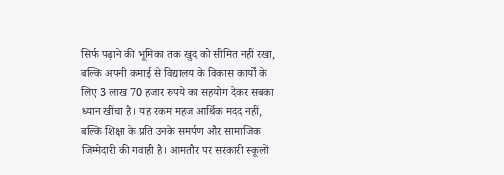सिर्फ पढ़ाने की भूमिका तक खुद को सीमित नहीं रखा, बल्कि अपनी कमाई से विद्यालय के विकास कार्यों के लिए 3 लाख 70 हजार रुपये का सहयोग देकर सबका ध्यान खींचा है। यह रकम महज आर्थिक मदद नहीं, बल्कि शिक्षा के प्रति उनके समर्पण और सामाजिक जिम्मेदारी की गवाही है। आमतौर पर सरकारी स्कूलों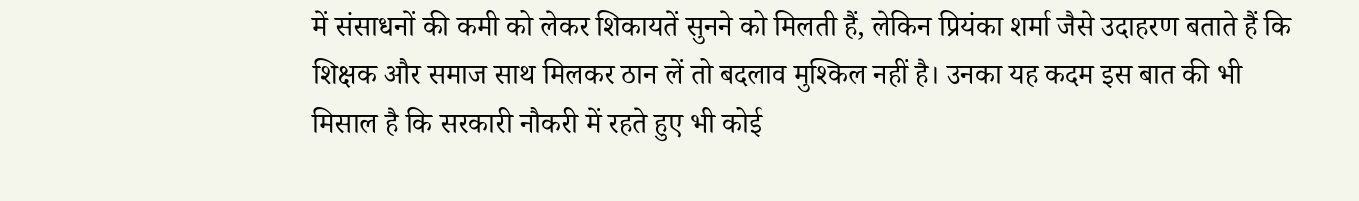में संसाधनों की कमी को लेकर शिकायतें सुनने को मिलती हैं, लेकिन प्रियंका शर्मा जैसे उदाहरण बताते हैं कि शिक्षक और समाज साथ मिलकर ठान लें तो बदलाव मुश्किल नहीं है। उनका यह कदम इस बात की भी मिसाल है कि सरकारी नौकरी में रहते हुए भी कोई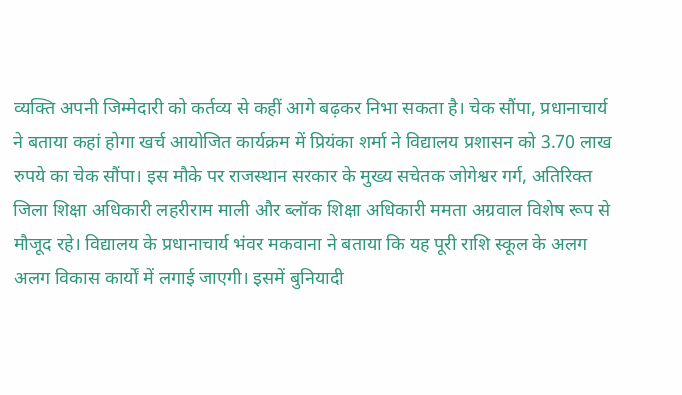व्यक्ति अपनी जिम्मेदारी को कर्तव्य से कहीं आगे बढ़कर निभा सकता है। चेक सौंपा, प्रधानाचार्य ने बताया कहां होगा खर्च आयोजित कार्यक्रम में प्रियंका शर्मा ने विद्यालय प्रशासन को 3.70 लाख रुपये का चेक सौंपा। इस मौके पर राजस्थान सरकार के मुख्य सचेतक जोगेश्वर गर्ग, अतिरिक्त जिला शिक्षा अधिकारी लहरीराम माली और ब्लॉक शिक्षा अधिकारी ममता अग्रवाल विशेष रूप से मौजूद रहे। विद्यालय के प्रधानाचार्य भंवर मकवाना ने बताया कि यह पूरी राशि स्कूल के अलग अलग विकास कार्यों में लगाई जाएगी। इसमें बुनियादी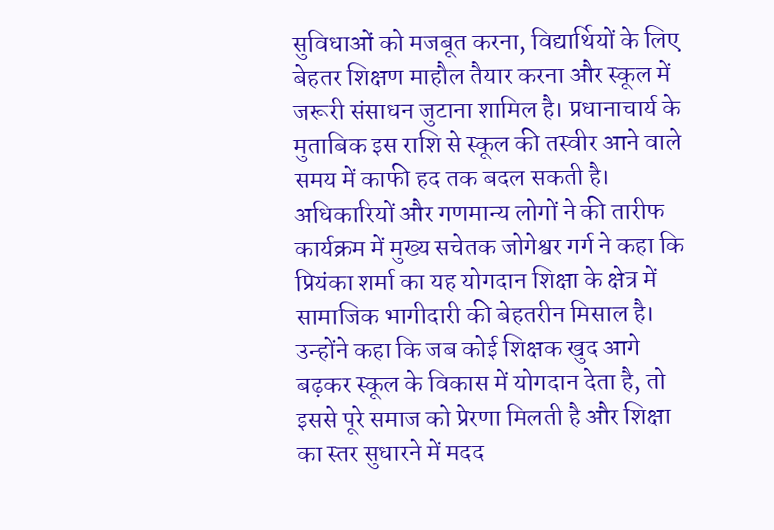सुविधाओं को मजबूत करना, विद्यार्थियों के लिए बेहतर शिक्षण माहौल तैयार करना और स्कूल में जरूरी संसाधन जुटाना शामिल है। प्रधानाचार्य के मुताबिक इस राशि से स्कूल की तस्वीर आने वाले समय में काफी हद तक बदल सकती है। अधिकारियों और गणमान्य लोगों ने की तारीफ कार्यक्रम में मुख्य सचेतक जोगेश्वर गर्ग ने कहा कि प्रियंका शर्मा का यह योगदान शिक्षा के क्षेत्र में सामाजिक भागीदारी की बेहतरीन मिसाल है। उन्होंने कहा कि जब कोई शिक्षक खुद आगे बढ़कर स्कूल के विकास में योगदान देता है, तो इससे पूरे समाज को प्रेरणा मिलती है और शिक्षा का स्तर सुधारने में मदद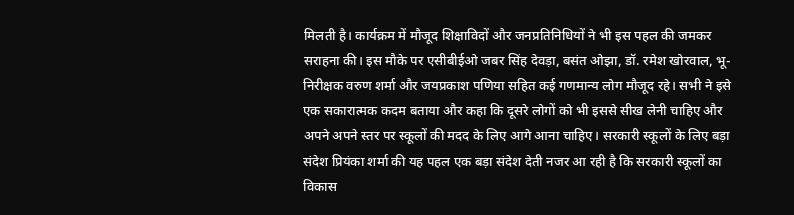मिलती है। कार्यक्रम में मौजूद शिक्षाविदों और जनप्रतिनिधियों ने भी इस पहल की जमकर सराहना की। इस मौके पर एसीबीईओ जबर सिंह देवड़ा, बसंत ओझा, डॉ. रमेश खोरवाल, भू-निरीक्षक वरुण शर्मा और जयप्रकाश पणिया सहित कई गणमान्य लोग मौजूद रहे। सभी ने इसे एक सकारात्मक कदम बताया और कहा कि दूसरे लोगों को भी इससे सीख लेनी चाहिए और अपने अपने स्तर पर स्कूलों की मदद के लिए आगे आना चाहिए। सरकारी स्कूलों के लिए बड़ा संदेश प्रियंका शर्मा की यह पहल एक बड़ा संदेश देती नजर आ रही है कि सरकारी स्कूलों का विकास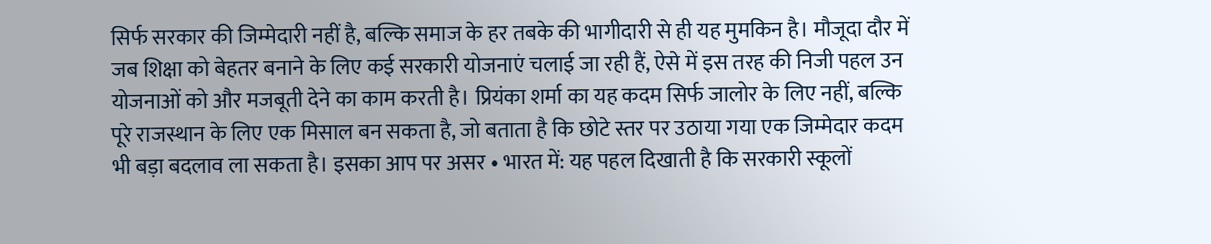सिर्फ सरकार की जिम्मेदारी नहीं है, बल्कि समाज के हर तबके की भागीदारी से ही यह मुमकिन है। मौजूदा दौर में जब शिक्षा को बेहतर बनाने के लिए कई सरकारी योजनाएं चलाई जा रही हैं, ऐसे में इस तरह की निजी पहल उन योजनाओं को और मजबूती देने का काम करती है। प्रियंका शर्मा का यह कदम सिर्फ जालोर के लिए नहीं, बल्कि पूरे राजस्थान के लिए एक मिसाल बन सकता है, जो बताता है कि छोटे स्तर पर उठाया गया एक जिम्मेदार कदम भी बड़ा बदलाव ला सकता है। इसका आप पर असर • भारत में: यह पहल दिखाती है कि सरकारी स्कूलों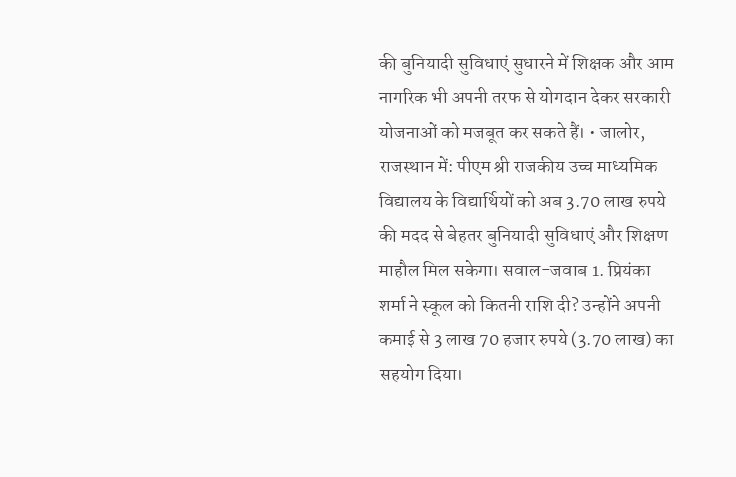की बुनियादी सुविधाएं सुधारने में शिक्षक और आम नागरिक भी अपनी तरफ से योगदान देकर सरकारी योजनाओं को मजबूत कर सकते हैं। • जालोर, राजस्थान में: पीएम श्री राजकीय उच्च माध्यमिक विद्यालय के विद्यार्थियों को अब 3.70 लाख रुपये की मदद से बेहतर बुनियादी सुविधाएं और शिक्षण माहौल मिल सकेगा। सवाल-जवाब 1. प्रियंका शर्मा ने स्कूल को कितनी राशि दी? उन्होंने अपनी कमाई से 3 लाख 70 हजार रुपये (3.70 लाख) का सहयोग दिया।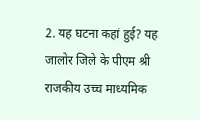2. यह घटना कहां हुई? यह जालोर जिले के पीएम श्री राजकीय उच्च माध्यमिक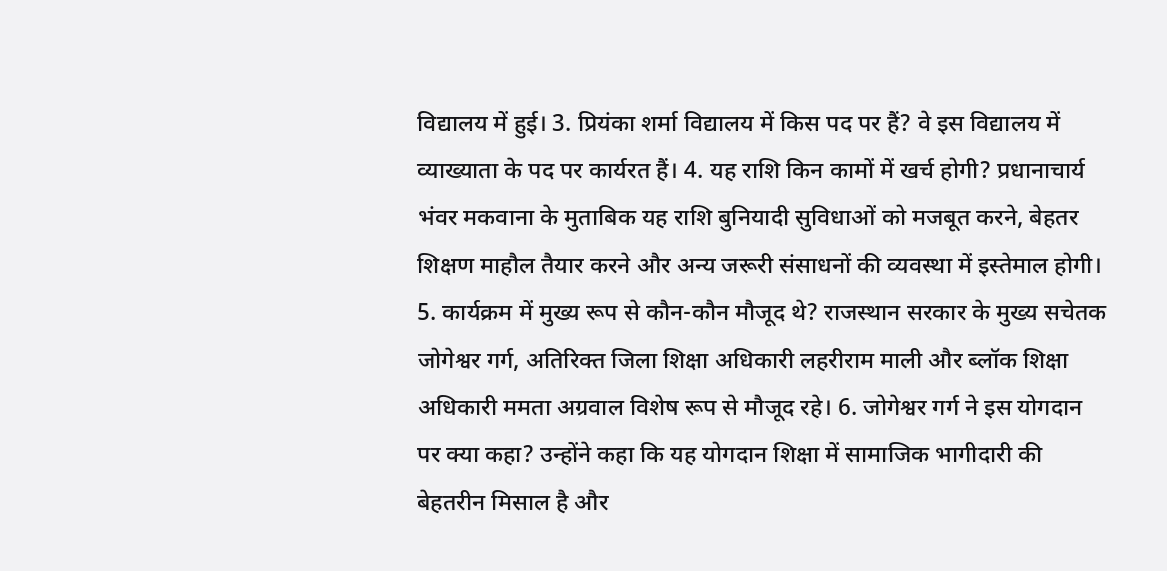विद्यालय में हुई। 3. प्रियंका शर्मा विद्यालय में किस पद पर हैं? वे इस विद्यालय में व्याख्याता के पद पर कार्यरत हैं। 4. यह राशि किन कामों में खर्च होगी? प्रधानाचार्य भंवर मकवाना के मुताबिक यह राशि बुनियादी सुविधाओं को मजबूत करने, बेहतर शिक्षण माहौल तैयार करने और अन्य जरूरी संसाधनों की व्यवस्था में इस्तेमाल होगी। 5. कार्यक्रम में मुख्य रूप से कौन-कौन मौजूद थे? राजस्थान सरकार के मुख्य सचेतक जोगेश्वर गर्ग, अतिरिक्त जिला शिक्षा अधिकारी लहरीराम माली और ब्लॉक शिक्षा अधिकारी ममता अग्रवाल विशेष रूप से मौजूद रहे। 6. जोगेश्वर गर्ग ने इस योगदान पर क्या कहा? उन्होंने कहा कि यह योगदान शिक्षा में सामाजिक भागीदारी की बेहतरीन मिसाल है और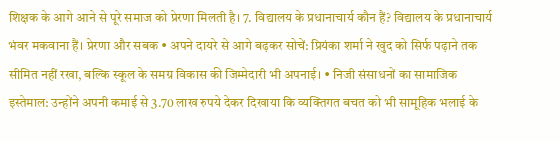शिक्षक के आगे आने से पूरे समाज को प्रेरणा मिलती है। 7. विद्यालय के प्रधानाचार्य कौन हैं? विद्यालय के प्रधानाचार्य भंवर मकवाना हैं। प्रेरणा और सबक • अपने दायरे से आगे बढ़कर सोचें: प्रियंका शर्मा ने खुद को सिर्फ पढ़ाने तक सीमित नहीं रखा, बल्कि स्कूल के समग्र विकास की जिम्मेदारी भी अपनाई। • निजी संसाधनों का सामाजिक इस्तेमाल: उन्होंने अपनी कमाई से 3.70 लाख रुपये देकर दिखाया कि व्यक्तिगत बचत को भी सामूहिक भलाई के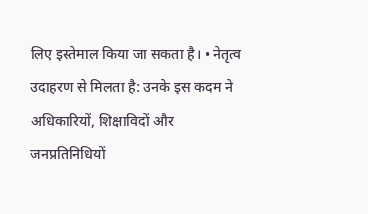लिए इस्तेमाल किया जा सकता है। • नेतृत्व उदाहरण से मिलता है: उनके इस कदम ने अधिकारियों, शिक्षाविदों और जनप्रतिनिधियों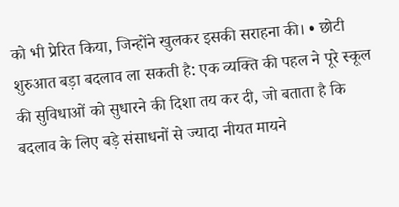को भी प्रेरित किया, जिन्होंने खुलकर इसकी सराहना की। • छोटी शुरुआत बड़ा बदलाव ला सकती है: एक व्यक्ति की पहल ने पूरे स्कूल की सुविधाओं को सुधारने की दिशा तय कर दी, जो बताता है कि बदलाव के लिए बड़े संसाधनों से ज्यादा नीयत मायने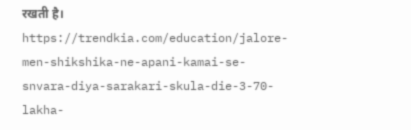रखती है। https://trendkia.com/education/jalore-men-shikshika-ne-apani-kamai-se-snvara-diya-sarakari-skula-die-3-70-lakha-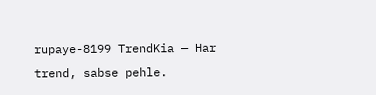rupaye-8199 TrendKia — Har trend, sabse pehle.